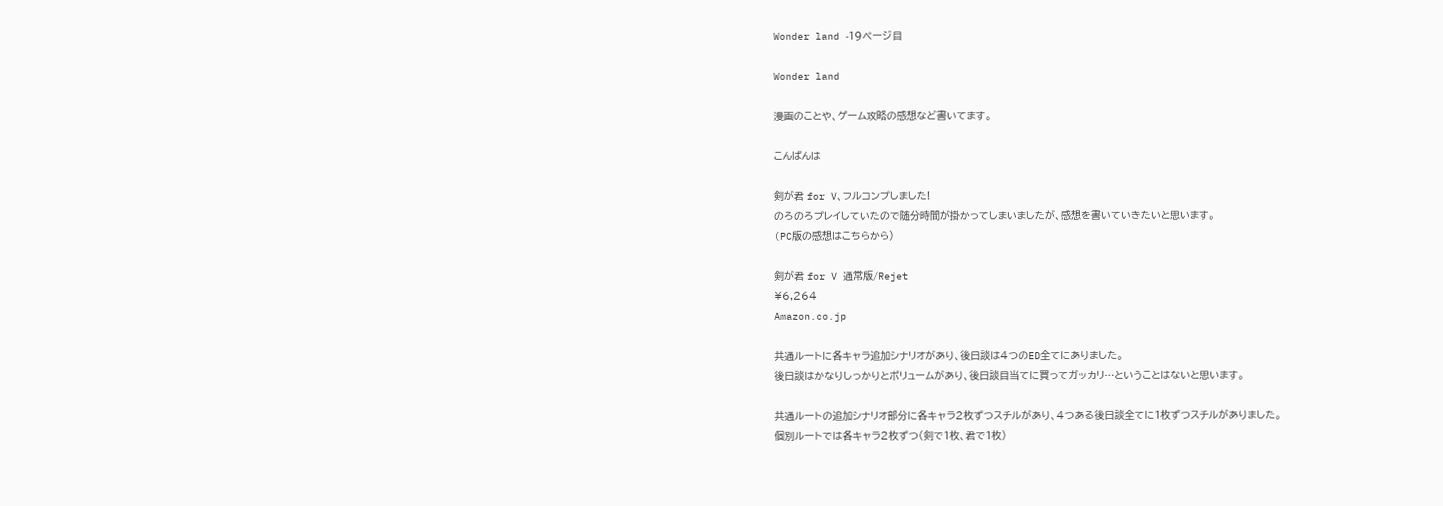Wonder land -19ページ目

Wonder land

漫画のことや、ゲーム攻略の感想など書いてます。

こんばんは

剣が君 for V、フルコンプしました!
のろのろプレイしていたので随分時間が掛かってしまいましたが、感想を書いていきたいと思います。
(PC版の感想はこちらから)

剣が君 for V 通常版/Rejet
¥6,264
Amazon.co.jp

共通ルートに各キャラ追加シナリオがあり、後日談は4つのED全てにありました。
後日談はかなりしっかりとボリュームがあり、後日談目当てに買ってガッカリ…ということはないと思います。

共通ルートの追加シナリオ部分に各キャラ2枚ずつスチルがあり、4つある後日談全てに1枚ずつスチルがありました。
個別ルートでは各キャラ2枚ずつ(剣で1枚、君で1枚)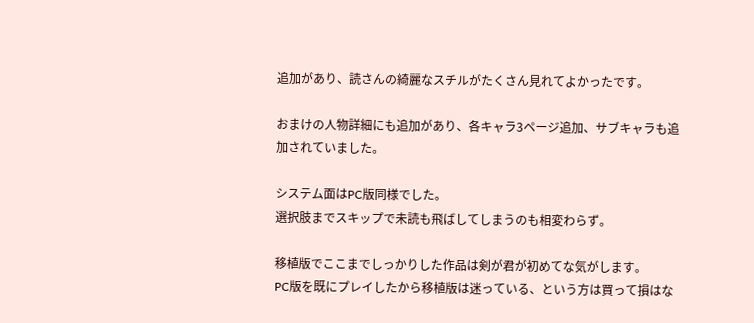追加があり、読さんの綺麗なスチルがたくさん見れてよかったです。

おまけの人物詳細にも追加があり、各キャラ3ページ追加、サブキャラも追加されていました。

システム面はPC版同様でした。
選択肢までスキップで未読も飛ばしてしまうのも相変わらず。

移植版でここまでしっかりした作品は剣が君が初めてな気がします。
PC版を既にプレイしたから移植版は迷っている、という方は買って損はな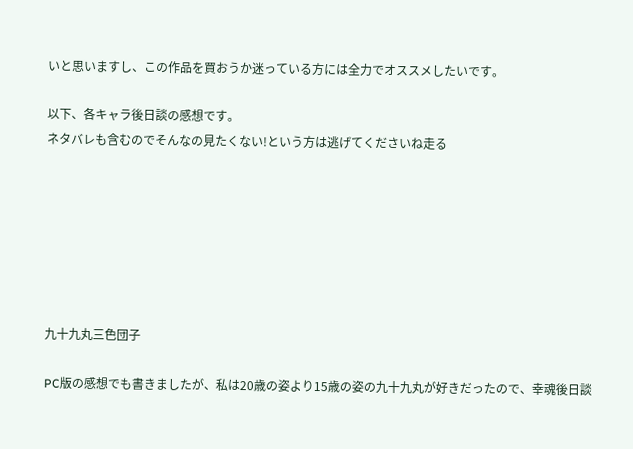いと思いますし、この作品を買おうか迷っている方には全力でオススメしたいです。

以下、各キャラ後日談の感想です。
ネタバレも含むのでそんなの見たくない!という方は逃げてくださいね走る







九十九丸三色団子

PC版の感想でも書きましたが、私は20歳の姿より15歳の姿の九十九丸が好きだったので、幸魂後日談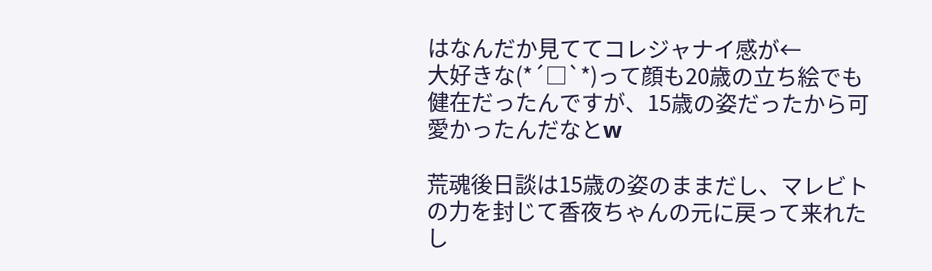はなんだか見ててコレジャナイ感が←
大好きな(*´□`*)って顔も20歳の立ち絵でも健在だったんですが、15歳の姿だったから可愛かったんだなとw

荒魂後日談は15歳の姿のままだし、マレビトの力を封じて香夜ちゃんの元に戻って来れたし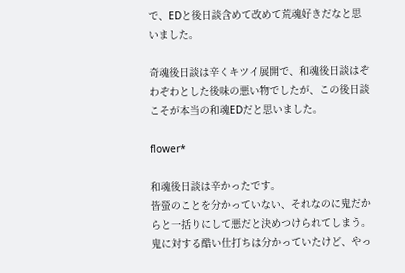で、EDと後日談含めて改めて荒魂好きだなと思いました。

奇魂後日談は辛くキツイ展開で、和魂後日談はぞわぞわとした後味の悪い物でしたが、この後日談こそが本当の和魂EDだと思いました。

flower*

和魂後日談は辛かったです。
皆螢のことを分かっていない、それなのに鬼だからと一括りにして悪だと決めつけられてしまう。
鬼に対する酷い仕打ちは分かっていたけど、やっ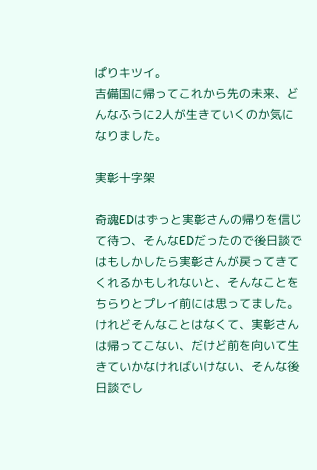ぱりキツイ。
吉備国に帰ってこれから先の未来、どんなふうに2人が生きていくのか気になりました。

実彰十字架

奇魂EDはずっと実彰さんの帰りを信じて待つ、そんなEDだったので後日談ではもしかしたら実彰さんが戻ってきてくれるかもしれないと、そんなことをちらりとプレイ前には思ってました。
けれどそんなことはなくて、実彰さんは帰ってこない、だけど前を向いて生きていかなければいけない、そんな後日談でし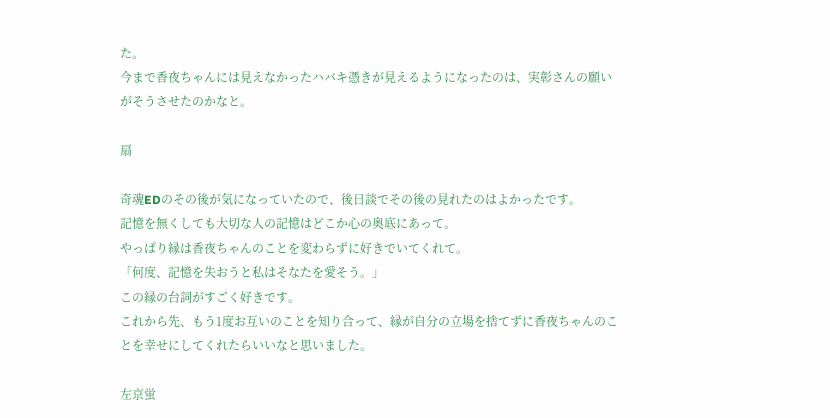た。
今まで香夜ちゃんには見えなかったハバキ憑きが見えるようになったのは、実彰さんの願いがそうさせたのかなと。

扇

奇魂EDのその後が気になっていたので、後日談でその後の見れたのはよかったです。
記憶を無くしても大切な人の記憶はどこか心の奥底にあって。
やっぱり縁は香夜ちゃんのことを変わらずに好きでいてくれて。
「何度、記憶を失おうと私はそなたを愛そう。」
この縁の台詞がすごく好きです。
これから先、もう1度お互いのことを知り合って、縁が自分の立場を捨てずに香夜ちゃんのことを幸せにしてくれたらいいなと思いました。

左京蛍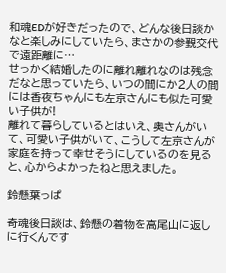和魂EDが好きだったので、どんな後日談かなと楽しみにしていたら、まさかの参覲交代で遠距離に…
せっかく結婚したのに離れ離れなのは残念だなと思っていたら、いつの間にか2人の間には香夜ちゃんにも左京さんにも似た可愛い子供が!
離れて暮らしているとはいえ、奥さんがいて、可愛い子供がいて、こうして左京さんが家庭を持って幸せそうにしているのを見ると、心からよかったねと思えました。

鈴懸葉っぱ

奇魂後日談は、鈴懸の着物を高尾山に返しに行くんです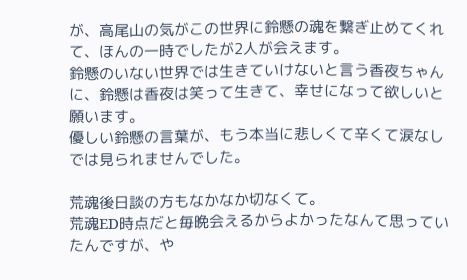が、高尾山の気がこの世界に鈴懸の魂を繋ぎ止めてくれて、ほんの一時でしたが2人が会えます。
鈴懸のいない世界では生きていけないと言う香夜ちゃんに、鈴懸は香夜は笑って生きて、幸せになって欲しいと願います。
優しい鈴懸の言葉が、もう本当に悲しくて辛くて涙なしでは見られませんでした。

荒魂後日談の方もなかなか切なくて。
荒魂ED時点だと毎晩会えるからよかったなんて思っていたんですが、や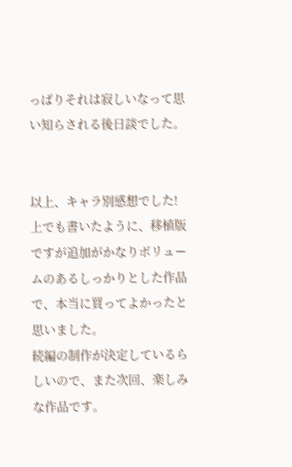っぱりそれは寂しいなって思い知らされる後日談でした。


以上、キャラ別感想でした!
上でも書いたように、移植版ですが追加がかなりボリュームのあるしっかりとした作品で、本当に買ってよかったと思いました。
続編の制作が決定しているらしいので、また次回、楽しみな作品です。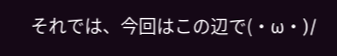それでは、今回はこの辺で(・ω・)/